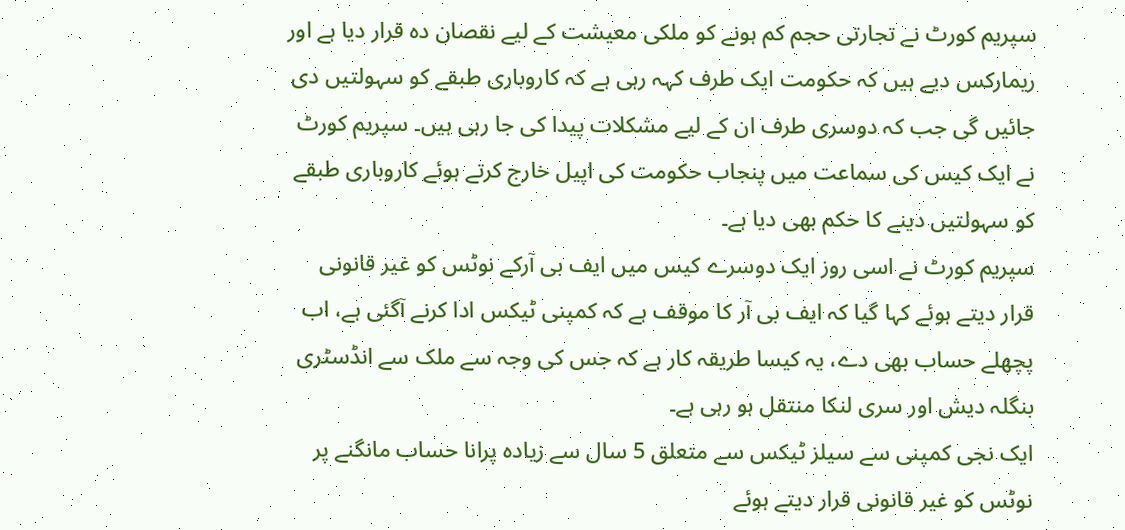سپریم کورٹ نے تجارتی حجم کم ہونے کو ملکی معیشت کے لیے نقصان دہ قرار دیا ہے اور ریمارکس دیے ہیں کہ حکومت ایک طرف کہہ رہی ہے کہ کاروباری طبقے کو سہولتیں دی جائیں گی جب کہ دوسری طرف ان کے لیے مشکلات پیدا کی جا رہی ہیں۔ سپریم کورٹ نے ایک کیس کی سماعت میں پنجاب حکومت کی اپیل خارج کرتے ہوئے کاروباری طبقے کو سہولتیں دینے کا حکم بھی دیا ہے۔
سپریم کورٹ نے اسی روز ایک دوسرے کیس میں ایف بی آرکے نوٹس کو غیر قانونی قرار دیتے ہوئے کہا گیا کہ ایف بی آر کا موقف ہے کہ کمپنی ٹیکس ادا کرنے آگئی ہے، اب پچھلے حساب بھی دے، یہ کیسا طریقہ کار ہے کہ جس کی وجہ سے ملک سے انڈسٹری بنگلہ دیش اور سری لنکا منتقل ہو رہی ہے۔
ایک نجی کمپنی سے سیلز ٹیکس سے متعلق 5 سال سے زیادہ پرانا حساب مانگنے پر نوٹس کو غیر قانونی قرار دیتے ہوئے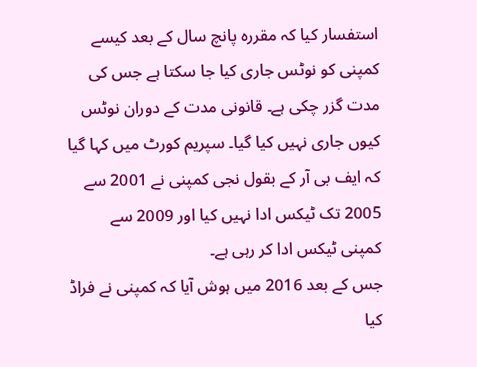استفسار کیا کہ مقررہ پانچ سال کے بعد کیسے کمپنی کو نوٹس جاری کیا جا سکتا ہے جس کی مدت گزر چکی ہے۔ قانونی مدت کے دوران نوٹس کیوں جاری نہیں کیا گیا۔ سپریم کورٹ میں کہا گیا کہ ایف بی آر کے بقول نجی کمپنی نے 2001 سے 2005 تک ٹیکس ادا نہیں کیا اور 2009 سے کمپنی ٹیکس ادا کر رہی ہے۔
جس کے بعد 2016 میں ہوش آیا کہ کمپنی نے فراڈ کیا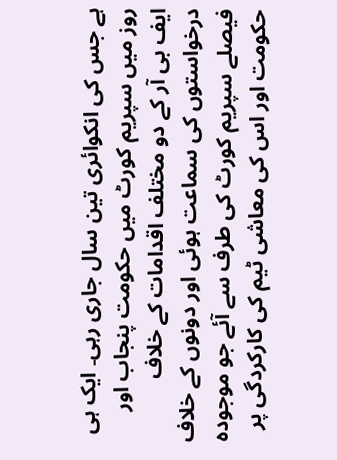ہے جس کی انکوائری تین سال جاری رہی۔ ایک ہی روز میں سپریم کورٹ میں حکومت پنجاب اور ایف بی آر کے دو مختلف اقدامات کے خلاف درخواستوں کی سماعت ہوئی اور دونوں کے خلاف فیصلے سپریم کورٹ کی طرف سے آئے جو موجودہ حکومت اور اس کی معاشی ٹیم کی کارکردگی پر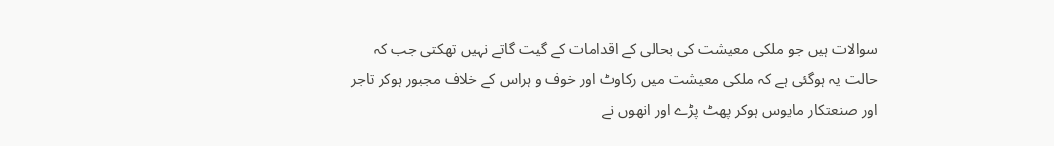سوالات ہیں جو ملکی معیشت کی بحالی کے اقدامات کے گیت گاتے نہیں تھکتی جب کہ حالت یہ ہوگئی ہے کہ ملکی معیشت میں رکاوٹ اور خوف و ہراس کے خلاف مجبور ہوکر تاجر اور صنعتکار مایوس ہوکر پھٹ پڑے اور انھوں نے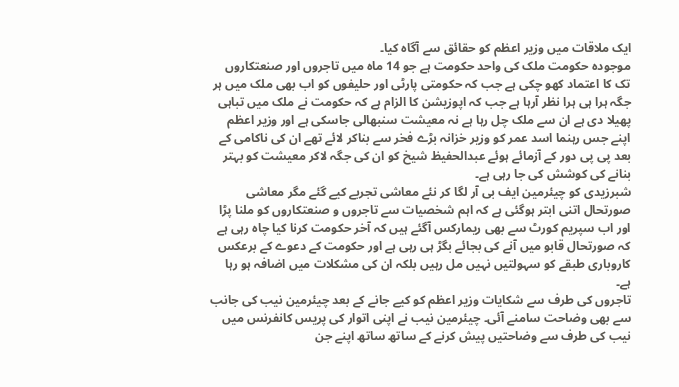ایک ملاقات میں وزیر اعظم کو حقائق سے آگاہ کیا۔
موجودہ حکومت ملک کی واحد حکومت ہے جو 14 ماہ میں تاجروں اور صنعتکاروں تک کا اعتماد کھو چکی ہے جب کہ حکومتی پارٹی اور حلیفوں کو اب بھی ملک میں ہر جگہ ہرا ہی ہرا نظر آرہا ہے جب کہ اپوزیشن کا الزام ہے کہ حکومت نے ملک میں تباہی پھیلا دی ہے ان سے ملک چل رہا ہے نہ معیشت سنبھالی جاسکی ہے اور وزیر اعظم اپنے جس رہنما اسد عمر کو وزیر خزانہ بڑے فخر سے بناکر لائے تھے ان کی ناکامی کے بعد پی پی دور کے آزمائے ہوئے عبدالحفیظ شیخ کو ان کی جگہ لاکر معیشت کو بہتر بنانے کی کوشش کی جا رہی ہے۔
شبرزیدی کو چیئرمین ایف بی آر لگا کر نئے معاشی تجربے کیے گئے مگر معاشی صورتحال اتنی ابتر ہوگئی ہے کہ اہم شخصیات سے تاجروں و صنعتکاروں کو ملنا پڑا اور اب سپریم کورٹ سے بھی ریمارکس آگئے ہیں کہ آخر حکومت کرنا کیا چاہ رہی ہے کہ صورتحال قابو میں آنے کی بجائے بگڑ ہی رہی ہے اور حکومت کے دعوے کے برعکس کاروباری طبقے کو سہولتیں نہیں مل رہیں بلکہ ان کی مشکلات میں اضافہ ہو رہا ہے۔
تاجروں کی طرف سے شکایات وزیر اعظم کو کیے جانے کے بعد چیئرمین نیب کی جانب سے بھی وضاحت سامنے آئی۔ چیئرمین نیب نے اپنی اتوار کی پریس کانفرنس میں نیب کی طرف سے وضاحتیں پیش کرنے کے ساتھ ساتھ اپنے جن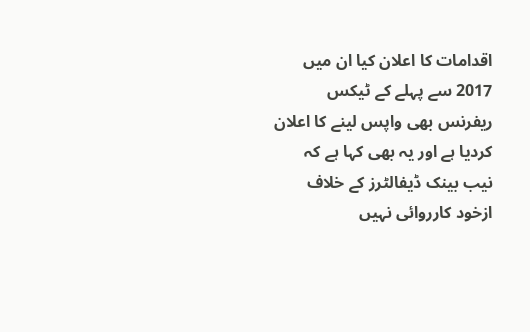اقدامات کا اعلان کیا ان میں 2017 سے پہلے کے ٹیکس ریفرنس بھی واپس لینے کا اعلان کردیا ہے اور یہ بھی کہا ہے کہ نیب بینک ڈیفالٹرز کے خلاف ازخود کارروائی نہیں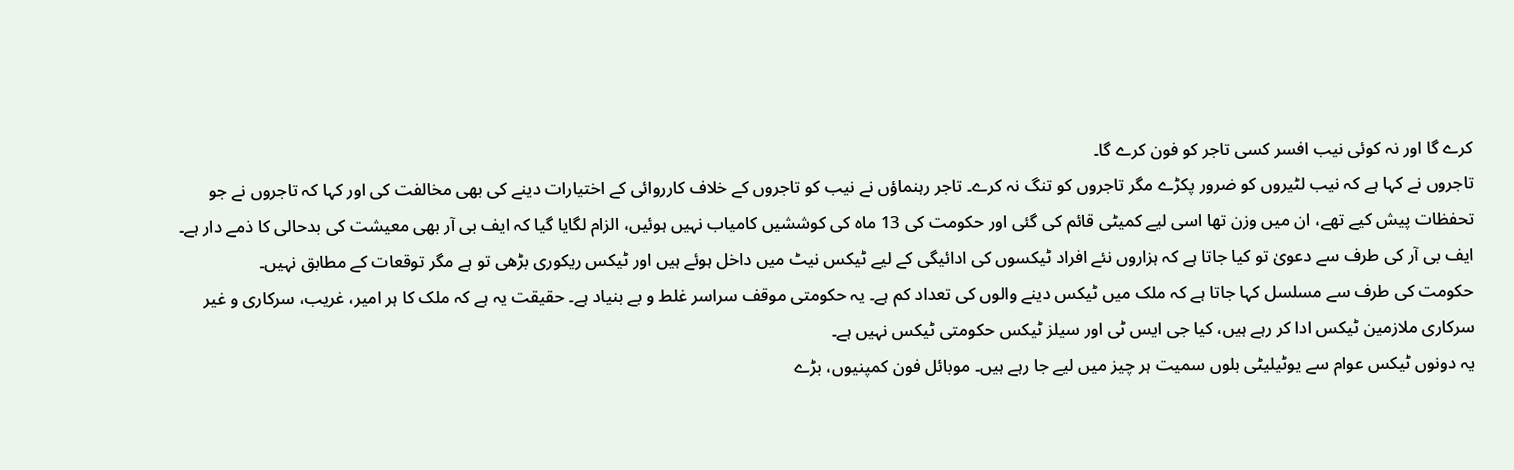کرے گا اور نہ کوئی نیب افسر کسی تاجر کو فون کرے گا۔
تاجروں نے کہا ہے کہ نیب لٹیروں کو ضرور پکڑے مگر تاجروں کو تنگ نہ کرے۔ تاجر رہنماؤں نے نیب کو تاجروں کے خلاف کارروائی کے اختیارات دینے کی بھی مخالفت کی اور کہا کہ تاجروں نے جو تحفظات پیش کیے تھے، ان میں وزن تھا اسی لیے کمیٹی قائم کی گئی اور حکومت کی 13 ماہ کی کوششیں کامیاب نہیں ہوئیں، الزام لگایا گیا کہ ایف بی آر بھی معیشت کی بدحالی کا ذمے دار ہے۔
ایف بی آر کی طرف سے دعویٰ تو کیا جاتا ہے کہ ہزاروں نئے افراد ٹیکسوں کی ادائیگی کے لیے ٹیکس نیٹ میں داخل ہوئے ہیں اور ٹیکس ریکوری بڑھی تو ہے مگر توقعات کے مطابق نہیں۔
حکومت کی طرف سے مسلسل کہا جاتا ہے کہ ملک میں ٹیکس دینے والوں کی تعداد کم ہے۔ یہ حکومتی موقف سراسر غلط و بے بنیاد ہے۔ حقیقت یہ ہے کہ ملک کا ہر امیر، غریب، سرکاری و غیر سرکاری ملازمین ٹیکس ادا کر رہے ہیں، کیا جی ایس ٹی اور سیلز ٹیکس حکومتی ٹیکس نہیں ہے۔
یہ دونوں ٹیکس عوام سے یوٹیلیٹی بلوں سمیت ہر چیز میں لیے جا رہے ہیں۔ موبائل فون کمپنیوں، بڑے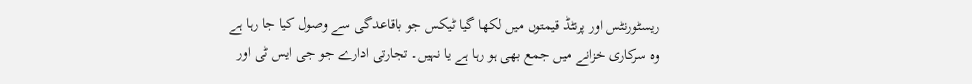ریسٹورنٹس اور پرنٹڈ قیمتوں میں لکھا گیا ٹیکس جو باقاعدگی سے وصول کیا جا رہا ہے وہ سرکاری خزانے میں جمع بھی ہو رہا ہے یا نہیں۔ تجارتی ادارے جو جی ایس ٹی اور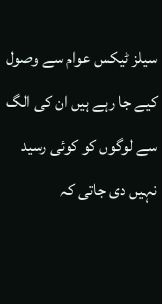سیلز ٹیکس عوام سے وصول کیے جا رہے ہیں ان کی الگ سے لوگوں کو کوئی رسید نہیں دی جاتی کہ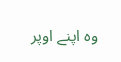وہ اپنے اوپر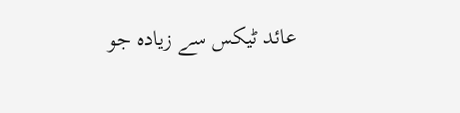عائد ٹیکس سے زیادہ جو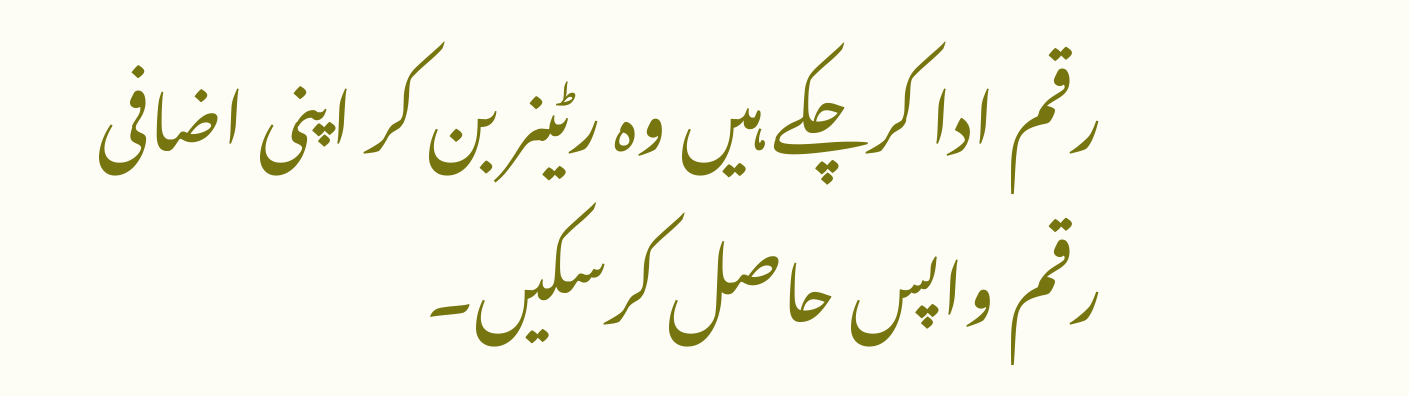رقم ادا کرچکے ہیں وہ رٹینر بن کر اپنی اضافی رقم واپس حاصل کرسکیں۔